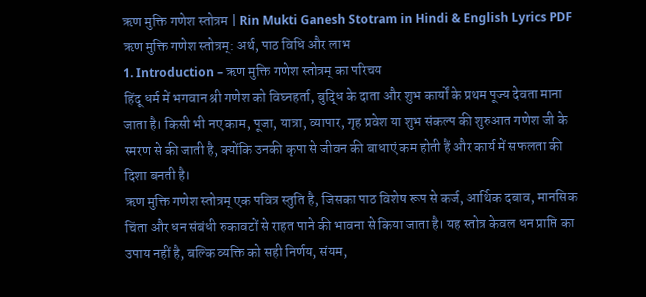ऋण मुक्ति गणेश स्तोत्रम | Rin Mukti Ganesh Stotram in Hindi & English Lyrics PDF
ऋण मुक्ति गणेश स्तोत्रम्: अर्थ, पाठ विधि और लाभ
1. Introduction – ऋण मुक्ति गणेश स्तोत्रम् का परिचय
हिंदू धर्म में भगवान श्री गणेश को विघ्नहर्ता, बुद्धि के दाता और शुभ कार्यों के प्रथम पूज्य देवता माना जाता है। किसी भी नए काम, पूजा, यात्रा, व्यापार, गृह प्रवेश या शुभ संकल्प की शुरुआत गणेश जी के स्मरण से की जाती है, क्योंकि उनकी कृपा से जीवन की बाधाएं कम होती हैं और कार्य में सफलता की दिशा बनती है।
ऋण मुक्ति गणेश स्तोत्रम् एक पवित्र स्तुति है, जिसका पाठ विशेष रूप से कर्ज, आर्थिक दबाव, मानसिक चिंता और धन संबंधी रुकावटों से राहत पाने की भावना से किया जाता है। यह स्तोत्र केवल धन प्राप्ति का उपाय नहीं है, बल्कि व्यक्ति को सही निर्णय, संयम,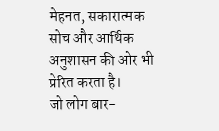मेहनत, सकारात्मक सोच और आर्थिक अनुशासन की ओर भी प्रेरित करता है।
जो लोग बार-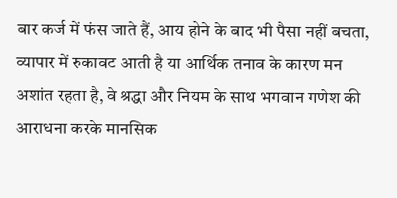बार कर्ज में फंस जाते हैं, आय होने के बाद भी पैसा नहीं बचता, व्यापार में रुकावट आती है या आर्थिक तनाव के कारण मन अशांत रहता है, वे श्रद्धा और नियम के साथ भगवान गणेश की आराधना करके मानसिक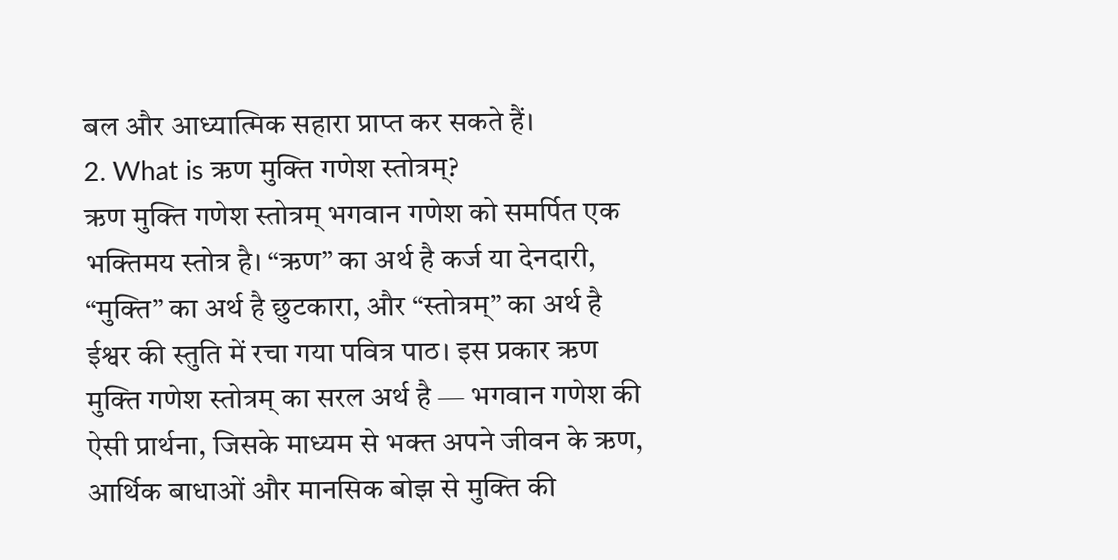बल और आध्यात्मिक सहारा प्राप्त कर सकते हैं।
2. What is ऋण मुक्ति गणेश स्तोत्रम्?
ऋण मुक्ति गणेश स्तोत्रम् भगवान गणेश को समर्पित एक भक्तिमय स्तोत्र है। “ऋण” का अर्थ है कर्ज या देनदारी, “मुक्ति” का अर्थ है छुटकारा, और “स्तोत्रम्” का अर्थ है ईश्वर की स्तुति में रचा गया पवित्र पाठ। इस प्रकार ऋण मुक्ति गणेश स्तोत्रम् का सरल अर्थ है — भगवान गणेश की ऐसी प्रार्थना, जिसके माध्यम से भक्त अपने जीवन के ऋण, आर्थिक बाधाओं और मानसिक बोझ से मुक्ति की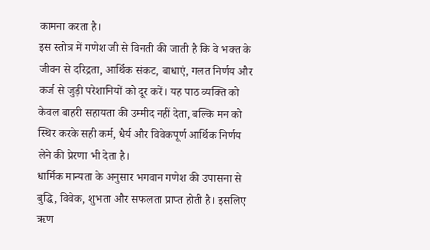कामना करता है।
इस स्तोत्र में गणेश जी से विनती की जाती है कि वे भक्त के जीवन से दरिद्रता, आर्थिक संकट, बाधाएं, गलत निर्णय और कर्ज से जुड़ी परेशानियों को दूर करें। यह पाठ व्यक्ति को केवल बाहरी सहायता की उम्मीद नहीं देता, बल्कि मन को स्थिर करके सही कर्म, धैर्य और विवेकपूर्ण आर्थिक निर्णय लेने की प्रेरणा भी देता है।
धार्मिक मान्यता के अनुसार भगवान गणेश की उपासना से बुद्धि, विवेक, शुभता और सफलता प्राप्त होती है। इसलिए ऋण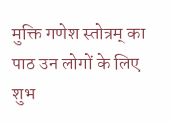मुक्ति गणेश स्तोत्रम् का पाठ उन लोगों के लिए शुभ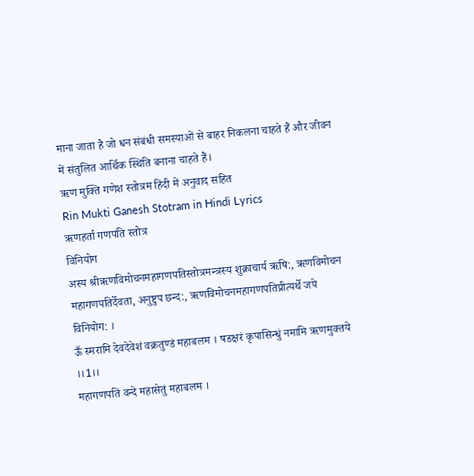माना जाता है जो धन संबंधी समस्याओं से बाहर निकलना चाहते हैं और जीवन में संतुलित आर्थिक स्थिति बनाना चाहते हैं।
ऋण मुक्ति गणेश स्तोत्रम हिंदी में अनुवाद सहित
Rin Mukti Ganesh Stotram in Hindi Lyrics
ऋणहर्ता गणपति स्तोत्र
विनियोग
अस्य श्रीऋणविमोचनमहागणपतिस्तोत्रमन्त्रस्य शुक्राचार्य ऋषि:, ऋणविमोचन महागणपतिर्देवता, अनुष्टुप छन्द:, ऋणविमोचनमहागणपतिप्रीत्यर्थे जपे विनियोग: ।
ऊँ स्मरामि देवदेवेशं वक्रतुण्डं महाबलम । षडक्षरं कृपासिन्धुं नमामि ऋणमुक्तये ।।1।।
महागणपतिं वन्दे महासेतुं महाबलम ।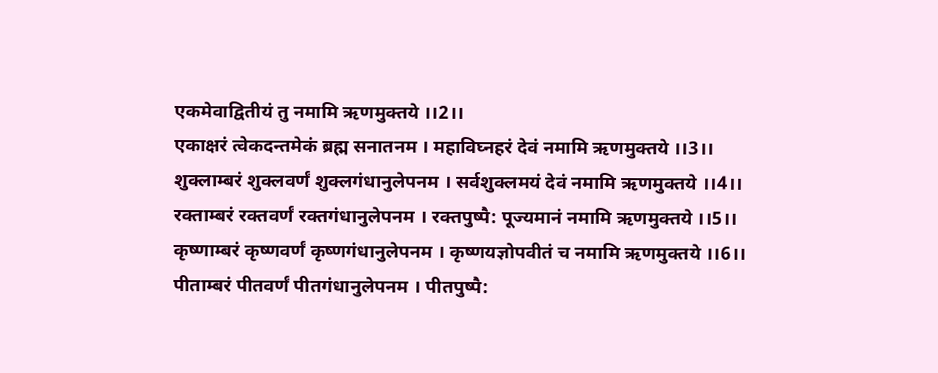एकमेवाद्वितीयं तु नमामि ऋणमुक्तये ।।2।।
एकाक्षरं त्वेकदन्तमेकं ब्रह्म सनातनम । महाविघ्नहरं देवं नमामि ऋणमुक्तये ।।3।।
शुक्लाम्बरं शुक्लवर्णं शुक्लगंधानुलेपनम । सर्वशुक्लमयं देवं नमामि ऋणमुक्तये ।।4।।
रक्ताम्बरं रक्तवर्णं रक्तगंधानुलेपनम । रक्तपुष्पै: पूज्यमानं नमामि ऋणमुक्तये ।।5।।
कृष्णाम्बरं कृष्णवर्णं कृष्णगंधानुलेपनम । कृष्णयज्ञोपवीतं च नमामि ऋणमुक्तये ।।6।।
पीताम्बरं पीतवर्णं पीतगंधानुलेपनम । पीतपुष्पै: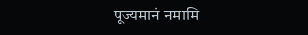पूज्यमानं नमामि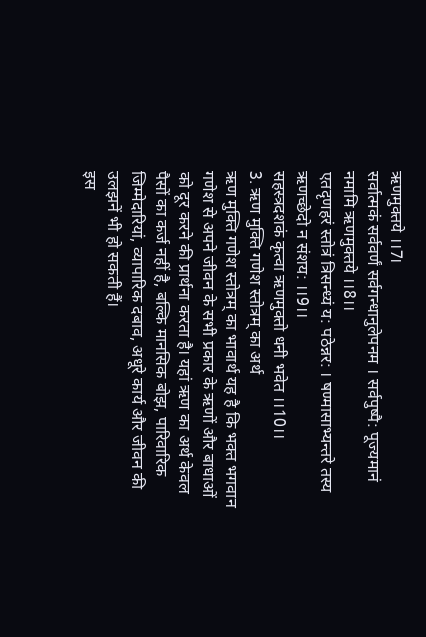ऋणमुक्तये ।।7।
सर्वात्मकं सर्ववर्णं सर्वगन्धानुलेपनम । सर्वपुष्पै: पूज्यमानं नमामि ऋणमुक्तये ।।8।।
एतदृणहरं स्तोत्रं त्रिसन्ध्यं य: पठेन्नर: । षण्मासाभ्यन्तरे तस्य ऋणच्छेदो न संशय: ।।9।।
सहस्त्रदशकं कृत्वा ऋणमुक्तो धनी भवेत ।।10।।
3. ऋण मुक्ति गणेश स्तोत्रम् का अर्थ
ऋण मुक्ति गणेश स्तोत्रम् का भावार्थ यह है कि भक्त भगवान गणेश से अपने जीवन के सभी प्रकार के ऋणों और बाधाओं को दूर करने की प्रार्थना करता है। यहां ऋण का अर्थ केवल पैसों का कर्ज नहीं है, बल्कि मानसिक बोझ, पारिवारिक जिम्मेदारियां, व्यापारिक दबाव, अधूरे कार्य और जीवन की उलझनें भी हो सकती हैं।
इस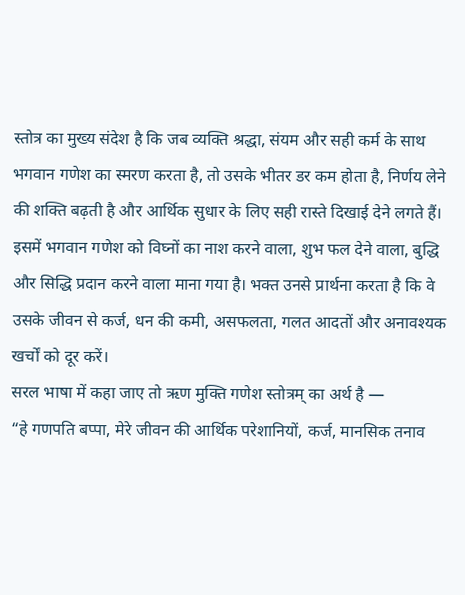स्तोत्र का मुख्य संदेश है कि जब व्यक्ति श्रद्धा, संयम और सही कर्म के साथ भगवान गणेश का स्मरण करता है, तो उसके भीतर डर कम होता है, निर्णय लेने की शक्ति बढ़ती है और आर्थिक सुधार के लिए सही रास्ते दिखाई देने लगते हैं।
इसमें भगवान गणेश को विघ्नों का नाश करने वाला, शुभ फल देने वाला, बुद्धि और सिद्धि प्रदान करने वाला माना गया है। भक्त उनसे प्रार्थना करता है कि वे उसके जीवन से कर्ज, धन की कमी, असफलता, गलत आदतों और अनावश्यक खर्चों को दूर करें।
सरल भाषा में कहा जाए तो ऋण मुक्ति गणेश स्तोत्रम् का अर्थ है —
“हे गणपति बप्पा, मेरे जीवन की आर्थिक परेशानियों, कर्ज, मानसिक तनाव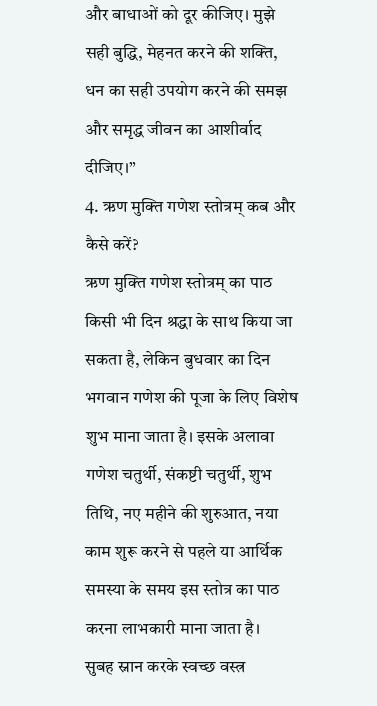और बाधाओं को दूर कीजिए। मुझे सही बुद्धि, मेहनत करने की शक्ति, धन का सही उपयोग करने की समझ और समृद्ध जीवन का आशीर्वाद दीजिए।”
4. ऋण मुक्ति गणेश स्तोत्रम् कब और कैसे करें?
ऋण मुक्ति गणेश स्तोत्रम् का पाठ किसी भी दिन श्रद्धा के साथ किया जा सकता है, लेकिन बुधवार का दिन भगवान गणेश की पूजा के लिए विशेष शुभ माना जाता है। इसके अलावा गणेश चतुर्थी, संकष्टी चतुर्थी, शुभ तिथि, नए महीने की शुरुआत, नया काम शुरू करने से पहले या आर्थिक समस्या के समय इस स्तोत्र का पाठ करना लाभकारी माना जाता है।
सुबह स्नान करके स्वच्छ वस्त्र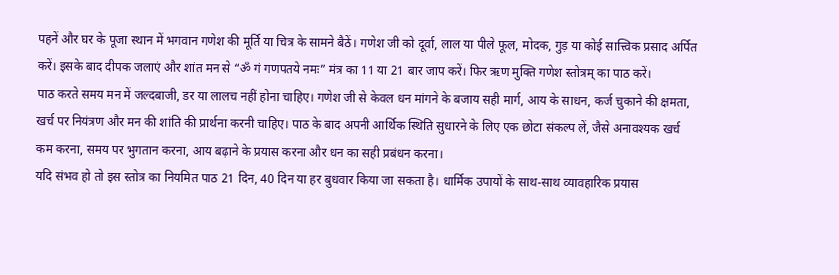पहनें और घर के पूजा स्थान में भगवान गणेश की मूर्ति या चित्र के सामने बैठें। गणेश जी को दूर्वा, लाल या पीले फूल, मोदक, गुड़ या कोई सात्त्विक प्रसाद अर्पित करें। इसके बाद दीपक जलाएं और शांत मन से “ॐ गं गणपतये नमः” मंत्र का 11 या 21 बार जाप करें। फिर ऋण मुक्ति गणेश स्तोत्रम् का पाठ करें।
पाठ करते समय मन में जल्दबाजी, डर या लालच नहीं होना चाहिए। गणेश जी से केवल धन मांगने के बजाय सही मार्ग, आय के साधन, कर्ज चुकाने की क्षमता, खर्च पर नियंत्रण और मन की शांति की प्रार्थना करनी चाहिए। पाठ के बाद अपनी आर्थिक स्थिति सुधारने के लिए एक छोटा संकल्प लें, जैसे अनावश्यक खर्च कम करना, समय पर भुगतान करना, आय बढ़ाने के प्रयास करना और धन का सही प्रबंधन करना।
यदि संभव हो तो इस स्तोत्र का नियमित पाठ 21 दिन, 40 दिन या हर बुधवार किया जा सकता है। धार्मिक उपायों के साथ-साथ व्यावहारिक प्रयास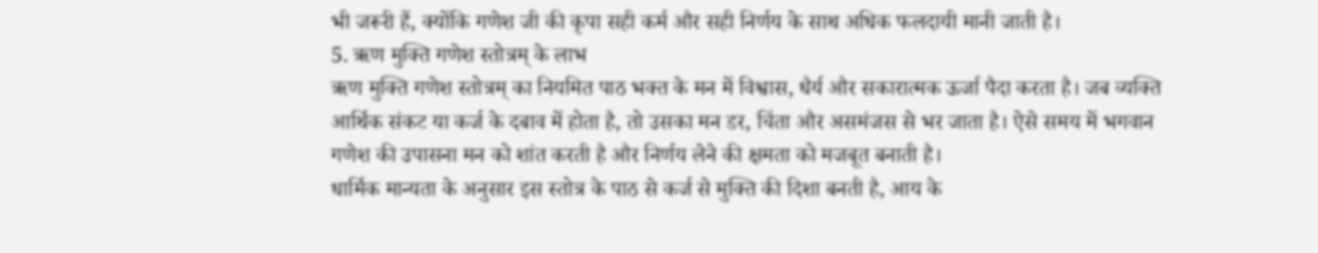भी जरूरी हैं, क्योंकि गणेश जी की कृपा सही कर्म और सही निर्णय के साथ अधिक फलदायी मानी जाती है।
5. ऋण मुक्ति गणेश स्तोत्रम् के लाभ
ऋण मुक्ति गणेश स्तोत्रम् का नियमित पाठ भक्त के मन में विश्वास, धैर्य और सकारात्मक ऊर्जा पैदा करता है। जब व्यक्ति आर्थिक संकट या कर्ज के दबाव में होता है, तो उसका मन डर, चिंता और असमंजस से भर जाता है। ऐसे समय में भगवान गणेश की उपासना मन को शांत करती है और निर्णय लेने की क्षमता को मजबूत बनाती है।
धार्मिक मान्यता के अनुसार इस स्तोत्र के पाठ से कर्ज से मुक्ति की दिशा बनती है, आय के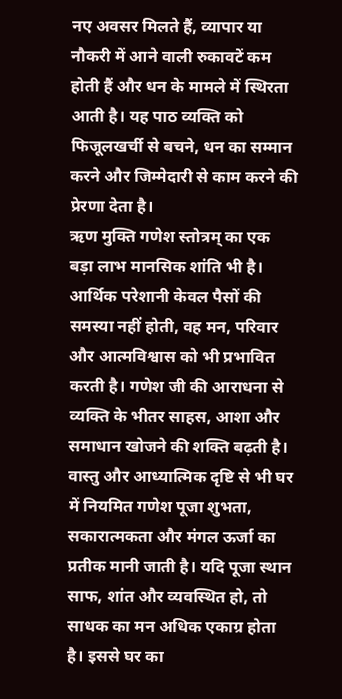नए अवसर मिलते हैं, व्यापार या नौकरी में आने वाली रुकावटें कम होती हैं और धन के मामले में स्थिरता आती है। यह पाठ व्यक्ति को फिजूलखर्ची से बचने, धन का सम्मान करने और जिम्मेदारी से काम करने की प्रेरणा देता है।
ऋण मुक्ति गणेश स्तोत्रम् का एक बड़ा लाभ मानसिक शांति भी है। आर्थिक परेशानी केवल पैसों की समस्या नहीं होती, वह मन, परिवार और आत्मविश्वास को भी प्रभावित करती है। गणेश जी की आराधना से व्यक्ति के भीतर साहस, आशा और समाधान खोजने की शक्ति बढ़ती है।
वास्तु और आध्यात्मिक दृष्टि से भी घर में नियमित गणेश पूजा शुभता, सकारात्मकता और मंगल ऊर्जा का प्रतीक मानी जाती है। यदि पूजा स्थान साफ, शांत और व्यवस्थित हो, तो साधक का मन अधिक एकाग्र होता है। इससे घर का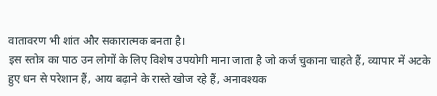वातावरण भी शांत और सकारात्मक बनता है।
इस स्तोत्र का पाठ उन लोगों के लिए विशेष उपयोगी माना जाता है जो कर्ज चुकाना चाहते हैं, व्यापार में अटके हुए धन से परेशान हैं, आय बढ़ाने के रास्ते खोज रहे हैं, अनावश्यक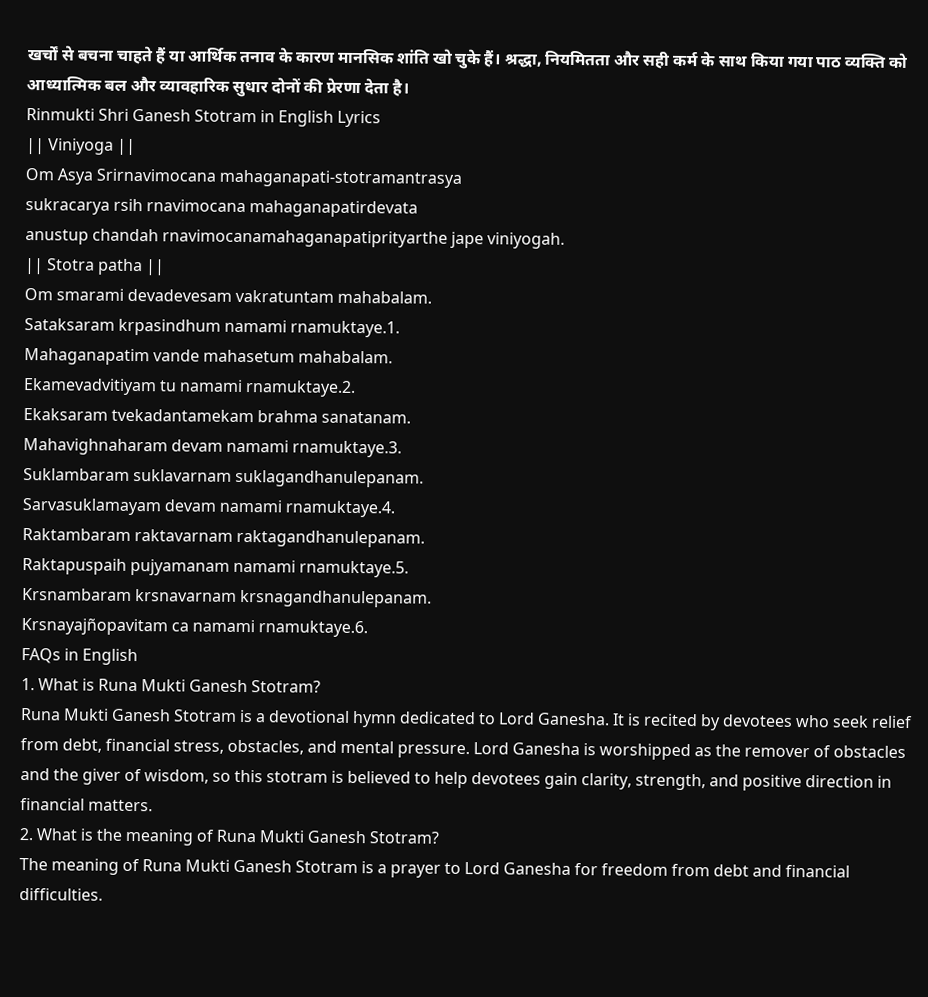खर्चों से बचना चाहते हैं या आर्थिक तनाव के कारण मानसिक शांति खो चुके हैं। श्रद्धा, नियमितता और सही कर्म के साथ किया गया पाठ व्यक्ति को आध्यात्मिक बल और व्यावहारिक सुधार दोनों की प्रेरणा देता है।
Rinmukti Shri Ganesh Stotram in English Lyrics
|| Viniyoga ||
Om Asya Srirnavimocana mahaganapati-stotramantrasya
sukracarya rsih rnavimocana mahaganapatirdevata
anustup chandah rnavimocanamahaganapatiprityarthe jape viniyogah.
|| Stotra patha ||
Om smarami devadevesam vakratuntam mahabalam.
Sataksaram krpasindhum namami rnamuktaye.1.
Mahaganapatim vande mahasetum mahabalam.
Ekamevadvitiyam tu namami rnamuktaye.2.
Ekaksaram tvekadantamekam brahma sanatanam.
Mahavighnaharam devam namami rnamuktaye.3.
Suklambaram suklavarnam suklagandhanulepanam.
Sarvasuklamayam devam namami rnamuktaye.4.
Raktambaram raktavarnam raktagandhanulepanam.
Raktapuspaih pujyamanam namami rnamuktaye.5.
Krsnambaram krsnavarnam krsnagandhanulepanam.
Krsnayajñopavitam ca namami rnamuktaye.6.
FAQs in English
1. What is Runa Mukti Ganesh Stotram?
Runa Mukti Ganesh Stotram is a devotional hymn dedicated to Lord Ganesha. It is recited by devotees who seek relief from debt, financial stress, obstacles, and mental pressure. Lord Ganesha is worshipped as the remover of obstacles and the giver of wisdom, so this stotram is believed to help devotees gain clarity, strength, and positive direction in financial matters.
2. What is the meaning of Runa Mukti Ganesh Stotram?
The meaning of Runa Mukti Ganesh Stotram is a prayer to Lord Ganesha for freedom from debt and financial difficulties.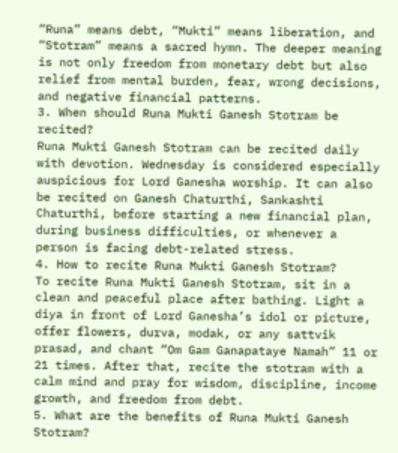“Runa” means debt, “Mukti” means liberation, and “Stotram” means a sacred hymn. The deeper meaning is not only freedom from monetary debt but also relief from mental burden, fear, wrong decisions, and negative financial patterns.
3. When should Runa Mukti Ganesh Stotram be recited?
Runa Mukti Ganesh Stotram can be recited daily with devotion. Wednesday is considered especially auspicious for Lord Ganesha worship. It can also be recited on Ganesh Chaturthi, Sankashti Chaturthi, before starting a new financial plan, during business difficulties, or whenever a person is facing debt-related stress.
4. How to recite Runa Mukti Ganesh Stotram?
To recite Runa Mukti Ganesh Stotram, sit in a clean and peaceful place after bathing. Light a diya in front of Lord Ganesha’s idol or picture, offer flowers, durva, modak, or any sattvik prasad, and chant “Om Gam Ganapataye Namah” 11 or 21 times. After that, recite the stotram with a calm mind and pray for wisdom, discipline, income growth, and freedom from debt.
5. What are the benefits of Runa Mukti Ganesh Stotram?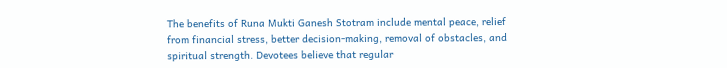The benefits of Runa Mukti Ganesh Stotram include mental peace, relief from financial stress, better decision-making, removal of obstacles, and spiritual strength. Devotees believe that regular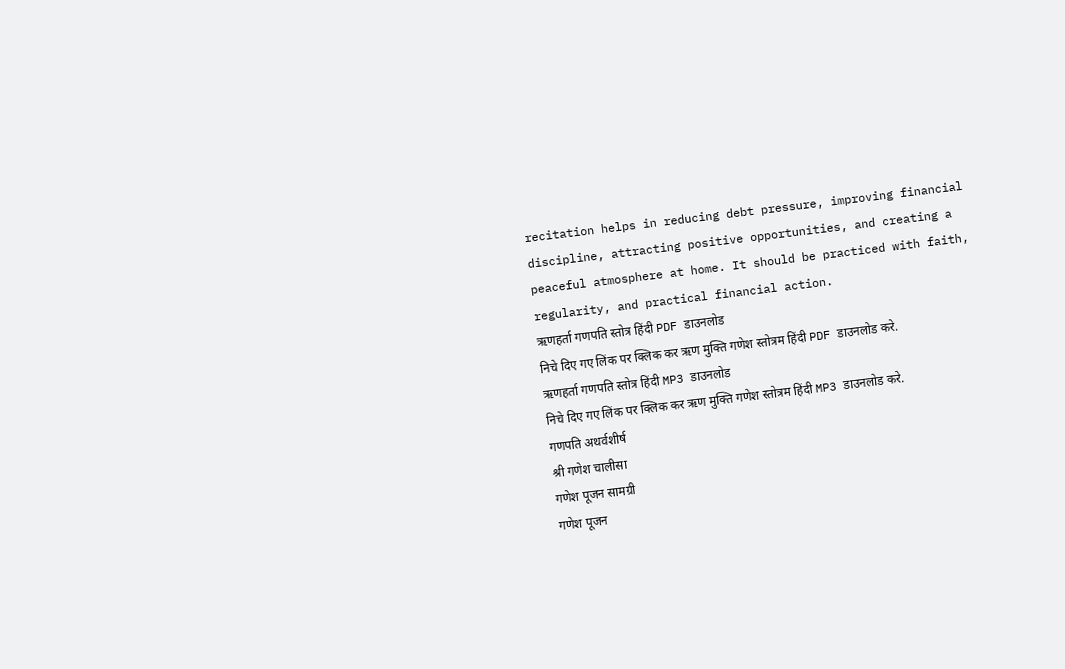recitation helps in reducing debt pressure, improving financial discipline, attracting positive opportunities, and creating a peaceful atmosphere at home. It should be practiced with faith, regularity, and practical financial action.
ऋणहर्ता गणपति स्तोत्र हिंदी PDF डाउनलोड
निचे दिए गए लिंक पर क्लिक कर ऋण मुक्ति गणेश स्तोत्रम हिंदी PDF डाउनलोड करे.
ऋणहर्ता गणपति स्तोत्र हिंदी MP3 डाउनलोड
निचे दिए गए लिंक पर क्लिक कर ऋण मुक्ति गणेश स्तोत्रम हिंदी MP3 डाउनलोड करे.
गणपति अथर्वशीर्ष
श्री गणेश चालीसा
गणेश पूजन सामग्री
गणेश पूजन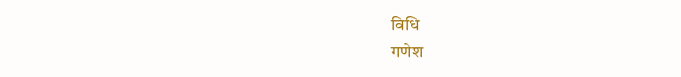विधि
गणेश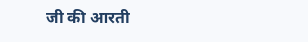जी की आरती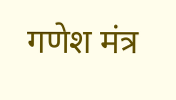गणेश मंत्र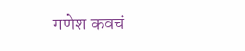गणेश कवचं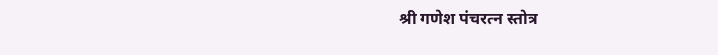श्री गणेश पंचरत्न स्तोत्र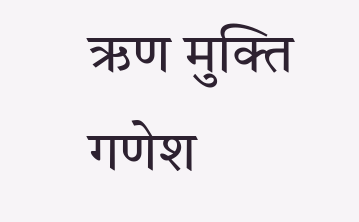ऋण मुक्ति गणेश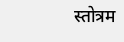स्तोत्रम